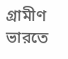গ্রামীণ ভারতে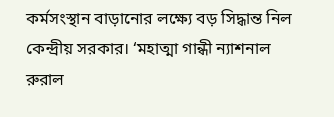কর্মসংস্থান বাড়ানোর লক্ষ্যে বড় সিদ্ধান্ত নিল কেন্দ্রীয় সরকার। ‘মহাত্মা গান্ধী ন্যাশনাল রুরাল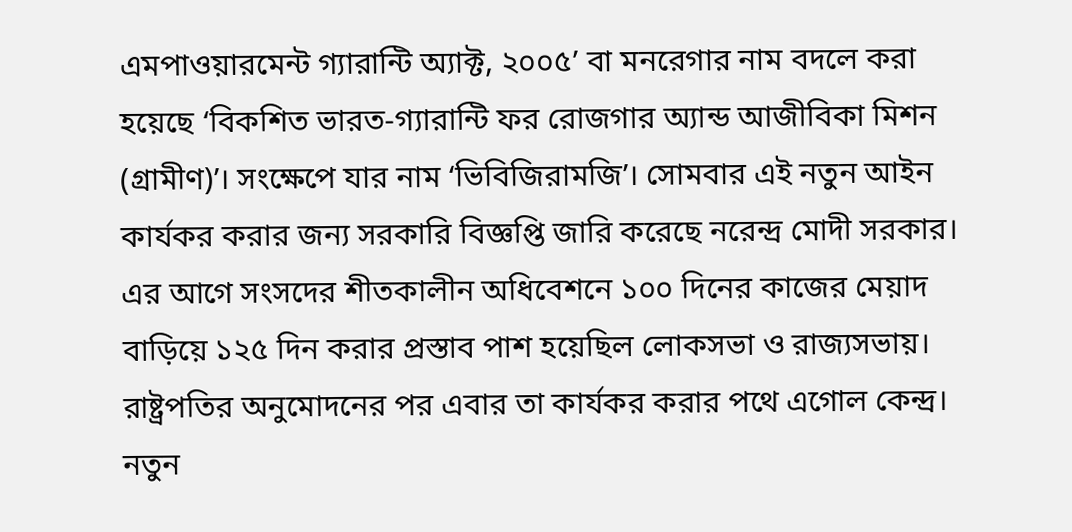এমপাওয়ারমেন্ট গ্যারান্টি অ্যাক্ট, ২০০৫’ বা মনরেগার নাম বদলে করা হয়েছে ‘বিকশিত ভারত-গ্যারান্টি ফর রোজগার অ্যান্ড আজীবিকা মিশন (গ্রামীণ)’। সংক্ষেপে যার নাম ‘ভিবিজিরামজি’। সোমবার এই নতুন আইন কার্যকর করার জন্য সরকারি বিজ্ঞপ্তি জারি করেছে নরেন্দ্র মোদী সরকার।
এর আগে সংসদের শীতকালীন অধিবেশনে ১০০ দিনের কাজের মেয়াদ বাড়িয়ে ১২৫ দিন করার প্রস্তাব পাশ হয়েছিল লোকসভা ও রাজ্যসভায়। রাষ্ট্রপতির অনুমোদনের পর এবার তা কার্যকর করার পথে এগোল কেন্দ্র। নতুন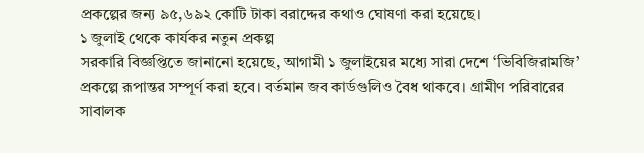প্রকল্পের জন্য ৯৫,৬৯২ কোটি টাকা বরাদ্দের কথাও ঘোষণা করা হয়েছে।
১ জুলাই থেকে কার্যকর নতুন প্রকল্প
সরকারি বিজ্ঞপ্তিতে জানানো হয়েছে, আগামী ১ জুলাইয়ের মধ্যে সারা দেশে ‘ভিবিজিরামজি’ প্রকল্পে রূপান্তর সম্পূর্ণ করা হবে। বর্তমান জব কার্ডগুলিও বৈধ থাকবে। গ্রামীণ পরিবারের সাবালক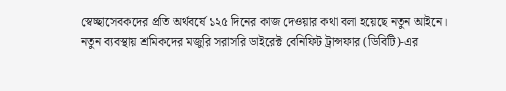স্বেচ্ছাসেবকদের প্রতি অর্থবর্ষে ১২৫ দিনের কাজ দেওয়ার কথা বলা হয়েছে নতুন আইনে।
নতুন ব্যবস্থায় শ্রমিকদের মজুরি সরাসরি ডাইরেক্ট বেনিফিট ট্রান্সফার (ডিবিটি)-এর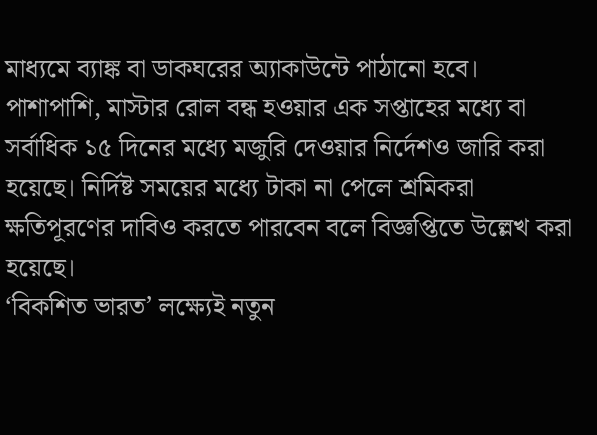মাধ্যমে ব্যাঙ্ক বা ডাকঘরের অ্যাকাউন্টে পাঠানো হবে। পাশাপাশি, মাস্টার রোল বন্ধ হওয়ার এক সপ্তাহের মধ্যে বা সর্বাধিক ১৫ দিনের মধ্যে মজুরি দেওয়ার নির্দেশও জারি করা হয়েছে। নির্দিষ্ট সময়ের মধ্যে টাকা না পেলে শ্রমিকরা ক্ষতিপূরণের দাবিও করতে পারবেন বলে বিজ্ঞপ্তিতে উল্লেখ করা হয়েছে।
‘বিকশিত ভারত’ লক্ষ্যেই নতুন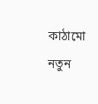কাঠামো
নতুন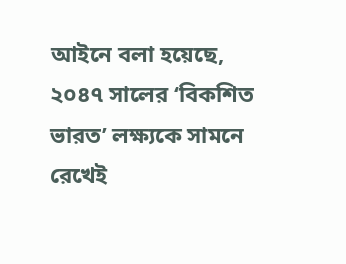আইনে বলা হয়েছে, ২০৪৭ সালের ‘বিকশিত ভারত’ লক্ষ্যকে সামনে রেখেই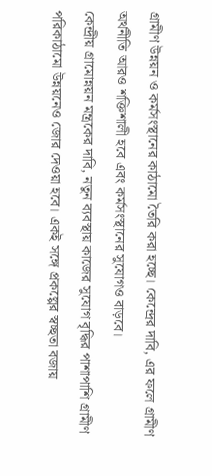গ্রামীণ উন্নয়ন ও কর্মসংস্থানের কাঠামো তৈরি করা হচ্ছে। কেন্দ্রের দাবি, এর ফলে গ্রামীণ অর্থনীতি আরও শক্তিশালী হবে এবং কর্মসংস্থানের সুযোগও বাড়বে।
কেন্দ্রীয় গ্রামোন্নয়ন মন্ত্রকের দাবি, নতুন ব্যবস্থায় কাজের সুযোগ বৃদ্ধির পাশাপাশি গ্রামীণ পরিকাঠামো উন্নয়নেও জোর দেওয়া হবে। একই সঙ্গে প্রকল্পের স্বচ্ছতা বজায়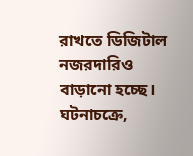রাখতে ডিজিটাল নজরদারিও বাড়ানো হচ্ছে।
ঘটনাচক্রে,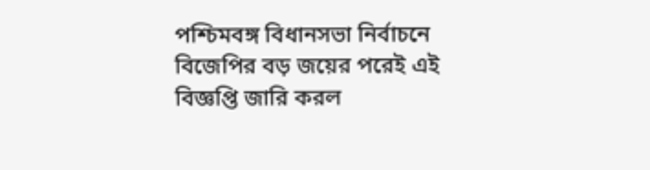পশ্চিমবঙ্গ বিধানসভা নির্বাচনে বিজেপির বড় জয়ের পরেই এই বিজ্ঞপ্তি জারি করল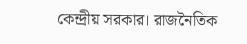কেন্দ্রীয় সরকার। রাজনৈতিক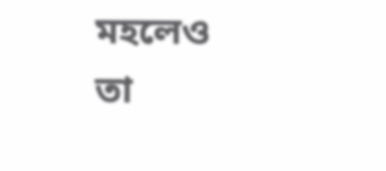মহলেও তা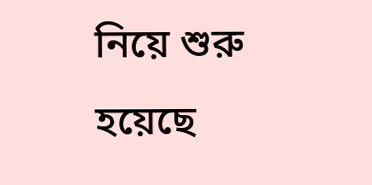নিয়ে শুরু হয়েছে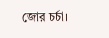জোর চর্চা।